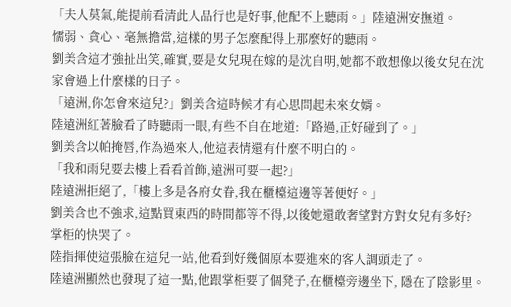「夫人莫氣,能提前看清此人品行也是好事,他配不上聽雨。」陸遠洲安撫道。
懦弱、貪心、毫無擔當,這樣的男子怎麼配得上那麼好的聽雨。
劉美含這才強扯出笑,確實,要是女兒現在嫁的是沈自明,她都不敢想像以後女兒在沈家會過上什麼樣的日子。
「遠洲,你怎會來這兒?」劉美含這時候才有心思問起未來女婿。
陸遠洲紅著臉看了時聽雨一眼,有些不自在地道:「路過,正好碰到了。」
劉美含以帕掩唇,作為過來人,他這表情還有什麼不明白的。
「我和雨兒要去樓上看看首飾,遠洲可要一起?」
陸遠洲拒絕了,「樓上多是各府女眷,我在櫃檯這邊等著便好。」
劉美含也不強求,這點買東西的時間都等不得,以後她還敢奢望對方對女兒有多好?
掌柜的快哭了。
陸指揮使這張臉在這兒一站,他看到好幾個原本要進來的客人調頭走了。
陸遠洲顯然也發現了這一點,他跟掌柜要了個凳子,在櫃檯旁邊坐下, 隱在了陰影里。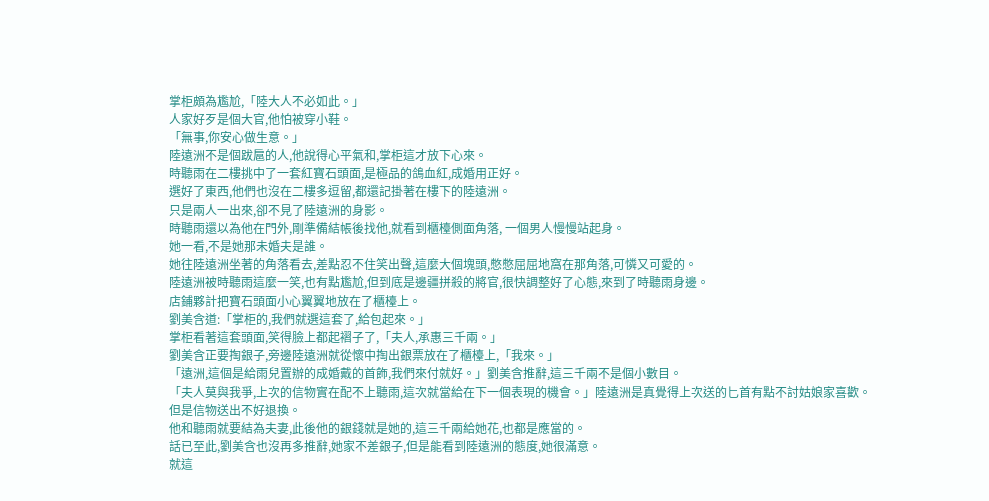掌柜頗為尷尬,「陸大人不必如此。」
人家好歹是個大官,他怕被穿小鞋。
「無事,你安心做生意。」
陸遠洲不是個跋扈的人,他說得心平氣和,掌柜這才放下心來。
時聽雨在二樓挑中了一套紅寶石頭面,是極品的鴿血紅,成婚用正好。
選好了東西,他們也沒在二樓多逗留,都還記掛著在樓下的陸遠洲。
只是兩人一出來,卻不見了陸遠洲的身影。
時聽雨還以為他在門外,剛準備結帳後找他,就看到櫃檯側面角落, 一個男人慢慢站起身。
她一看,不是她那未婚夫是誰。
她往陸遠洲坐著的角落看去,差點忍不住笑出聲,這麼大個塊頭,憋憋屈屈地窩在那角落,可憐又可愛的。
陸遠洲被時聽雨這麼一笑,也有點尷尬,但到底是邊疆拼殺的將官,很快調整好了心態,來到了時聽雨身邊。
店鋪夥計把寶石頭面小心翼翼地放在了櫃檯上。
劉美含道:「掌柜的,我們就選這套了,給包起來。」
掌柜看著這套頭面,笑得臉上都起褶子了,「夫人,承惠三千兩。」
劉美含正要掏銀子,旁邊陸遠洲就從懷中掏出銀票放在了櫃檯上,「我來。」
「遠洲,這個是給雨兒置辦的成婚戴的首飾,我們來付就好。」劉美含推辭,這三千兩不是個小數目。
「夫人莫與我爭,上次的信物實在配不上聽雨,這次就當給在下一個表現的機會。」陸遠洲是真覺得上次送的匕首有點不討姑娘家喜歡。
但是信物送出不好退換。
他和聽雨就要結為夫妻,此後他的銀錢就是她的,這三千兩給她花,也都是應當的。
話已至此,劉美含也沒再多推辭,她家不差銀子,但是能看到陸遠洲的態度,她很滿意。
就這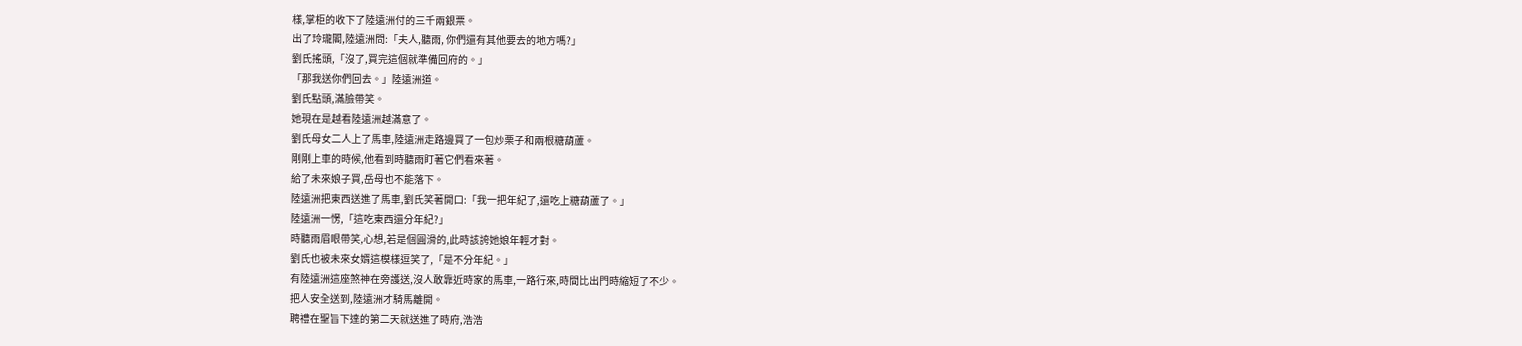樣,掌柜的收下了陸遠洲付的三千兩銀票。
出了玲瓏閣,陸遠洲問:「夫人,聽雨, 你們還有其他要去的地方嗎?」
劉氏搖頭,「沒了,買完這個就準備回府的。」
「那我送你們回去。」陸遠洲道。
劉氏點頭,滿臉帶笑。
她現在是越看陸遠洲越滿意了。
劉氏母女二人上了馬車,陸遠洲走路邊買了一包炒栗子和兩根糖葫蘆。
剛剛上車的時候,他看到時聽雨盯著它們看來著。
給了未來娘子買,岳母也不能落下。
陸遠洲把東西送進了馬車,劉氏笑著開口:「我一把年紀了,還吃上糖葫蘆了。」
陸遠洲一愣,「這吃東西還分年紀?」
時聽雨眉眼帶笑,心想,若是個圓滑的,此時該誇她娘年輕才對。
劉氏也被未來女婿這模樣逗笑了,「是不分年紀。」
有陸遠洲這座煞神在旁護送,沒人敢靠近時家的馬車,一路行來,時間比出門時縮短了不少。
把人安全送到,陸遠洲才騎馬離開。
聘禮在聖旨下達的第二天就送進了時府,浩浩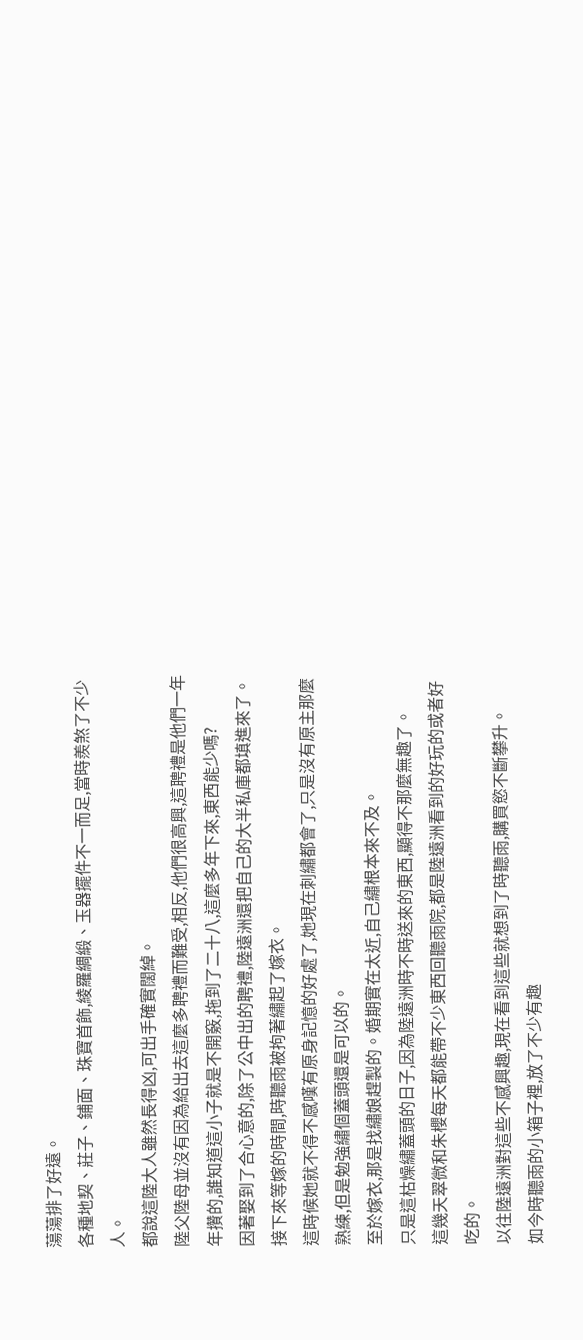蕩蕩排了好遠。
各種地契、莊子、鋪面、珠寶首飾,綾羅綢緞、玉器擺件不一而足,當時羨煞了不少人。
都說這陸大人雖然長得凶,可出手確實闊綽。
陸父陸母並沒有因為給出去這麼多聘禮而難受,相反,他們很高興,這聘禮是他們一年年攢的,誰知道這小子就是不開竅,拖到了二十八,這麼多年下來,東西能少嗎?
因著娶到了合心意的,除了公中出的聘禮,陸遠洲還把自己的大半私庫都填進來了。
接下來等嫁的時間,時聽雨被拘著繡起了嫁衣。
這時候她就不得不感嘆有原身記憶的好處了,她現在刺繡都會了,只是沒有原主那麼熟練,但是勉強繡個蓋頭還是可以的。
至於嫁衣,那是找繡娘趕製的。婚期實在太近,自己繡根本來不及。
只是這枯燥繡蓋頭的日子,因為陸遠洲時不時送來的東西,顯得不那麼無趣了。
這幾天翠微和朱櫻每天都能帶不少東西回聽雨院,都是陸遠洲看到的好玩的或者好吃的。
以往陸遠洲對這些不感興趣,現在看到這些就想到了時聽雨,購買慾不斷攀升。
如今時聽雨的小箱子裡,放了不少有趣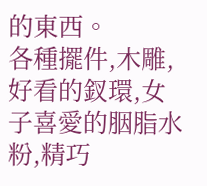的東西。
各種擺件,木雕,好看的釵環,女子喜愛的胭脂水粉,精巧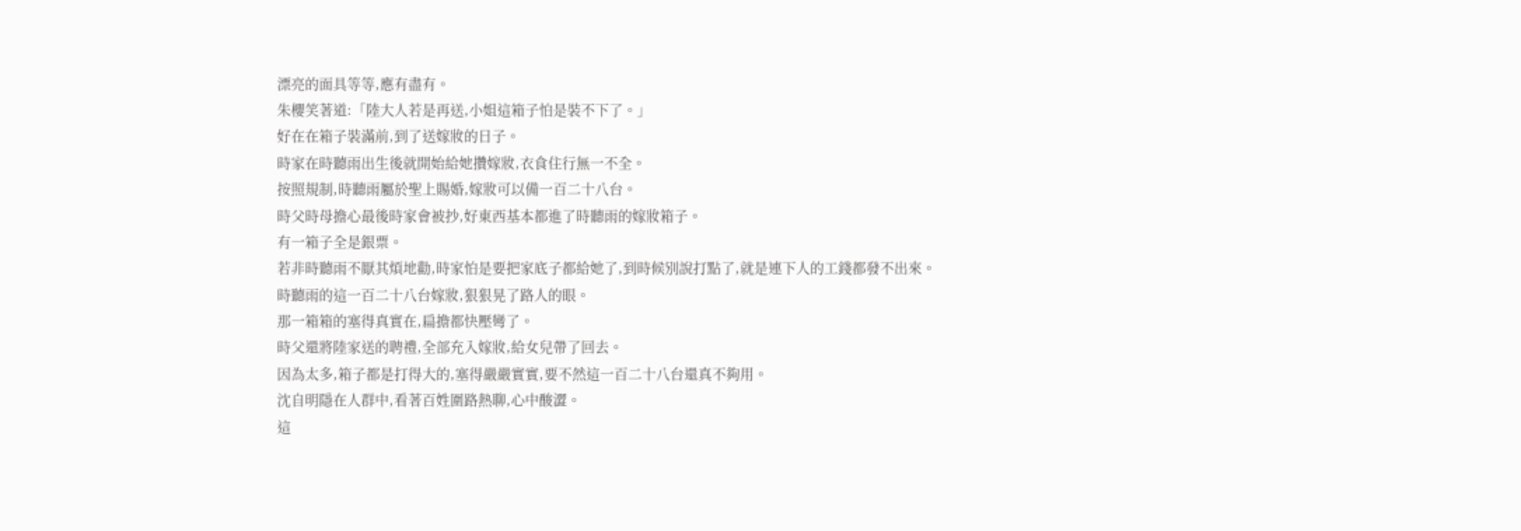漂亮的面具等等,應有盡有。
朱櫻笑著道:「陸大人若是再送,小姐這箱子怕是裝不下了。」
好在在箱子裝滿前,到了送嫁妝的日子。
時家在時聽雨出生後就開始給她攢嫁妝,衣食住行無一不全。
按照規制,時聽雨屬於聖上賜婚,嫁妝可以備一百二十八台。
時父時母擔心最後時家會被抄,好東西基本都進了時聽雨的嫁妝箱子。
有一箱子全是銀票。
若非時聽雨不厭其煩地勸,時家怕是要把家底子都給她了,到時候別說打點了,就是連下人的工錢都發不出來。
時聽雨的這一百二十八台嫁妝,狠狠晃了路人的眼。
那一箱箱的塞得真實在,扁擔都快壓彎了。
時父還將陸家送的聘禮,全部充入嫁妝,給女兒帶了回去。
因為太多,箱子都是打得大的,塞得嚴嚴實實,要不然這一百二十八台還真不夠用。
沈自明隱在人群中,看著百姓圍路熱聊,心中酸澀。
這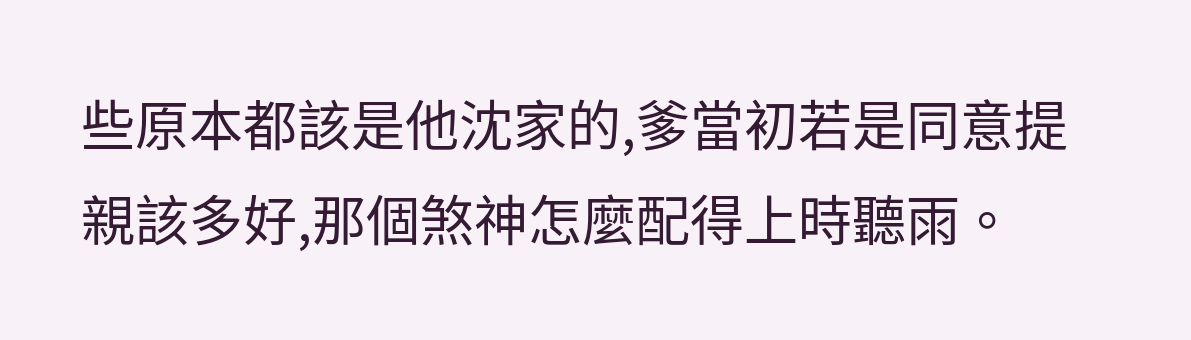些原本都該是他沈家的,爹當初若是同意提親該多好,那個煞神怎麼配得上時聽雨。